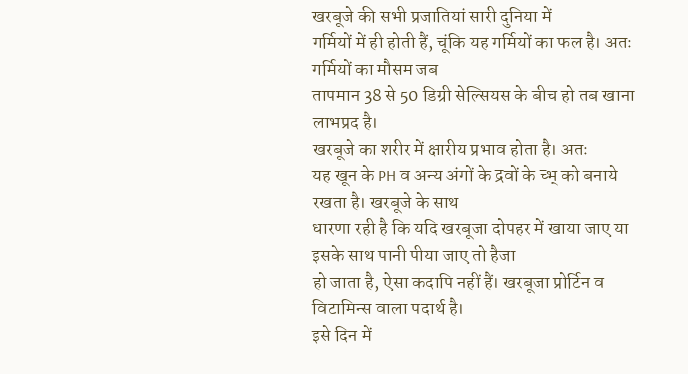खरबूजे की सभी प्रजातियां सारी दुनिया में
गर्मियों में ही होती हैं, चूंकि यह गर्मियों का फल है। अतः गर्मियों का मौसम जब
तापमान 38 से 50 डिग्री सेल्सियस के बीच हो तब खाना लाभप्रद है।
खरबूजे का शरीर में क्षारीय प्रभाव होता है। अतः
यह खून के PH व अन्य अंगों के द्रवों के च्भ् को बनाये रखता है। खरबूजे के साथ
धारणा रही है कि यदि खरबूजा दोपहर में खाया जाए या इसके साथ पानी पीया जाए तो हैजा
हो जाता है, ऐसा कदापि नहीं हैं। खरबूजा प्रोर्टिन व विटामिन्स वाला पदार्थ है।
इसे दिन में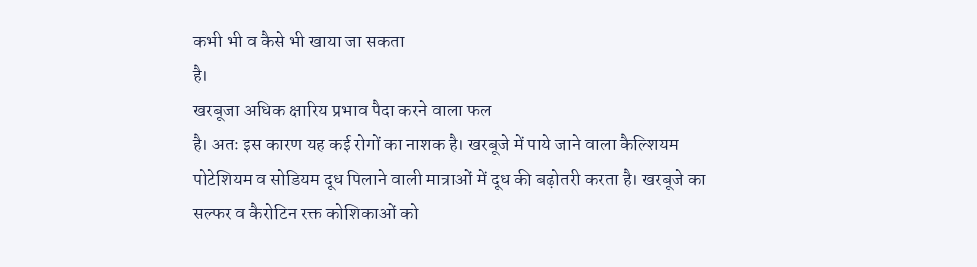कभी भी व कैसे भी खाया जा सकता
है।
खरबूजा अधिक क्षारिय प्रभाव पैदा करने वाला फल
है। अतः इस कारण यह कई रोगों का नाशक है। खरबूजे में पाये जाने वाला कैल्शियम
पोटेशियम व सोडियम दूध पिलाने वाली मात्राओं में दूध की बढ़ोतरी करता है। खरबूजे का
सल्फर व कैरोटिन रक्त कोशिकाओं को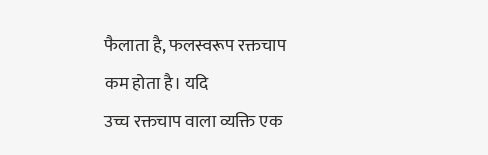फैलाता है, फलस्वरूप रक्तचाप कम होता है। यदि
उच्च रक्तचाप वाला व्यक्ति एक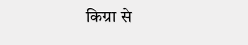किग्रा से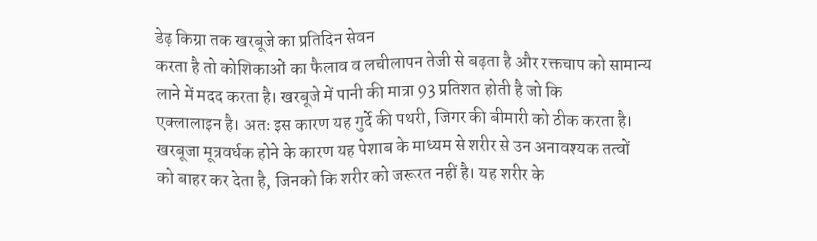डेढ़ किग्रा तक खरबूजे का प्रतिदिन सेवन
करता है तो कोशिकाओं का फैलाव व लचीलापन तेजी से बढ़ता है और रक्तचाप को सामान्य
लाने में मदद करता है। खरबूजे में पानी की मात्रा 93 प्रतिशत होती है जो कि
एक्लालाइन है। अतः इस कारण यह गुर्दे की पथरी, जिगर की बीमारी को ठीक करता है।
खरबूजा मूत्रवर्धक होने के कारण यह पेशाब के माध्यम से शरीर से उन अनावश्यक तत्वों
को बाहर कर देता है, जिनको कि शरीर को जरूरत नहीं है। यह शरीर के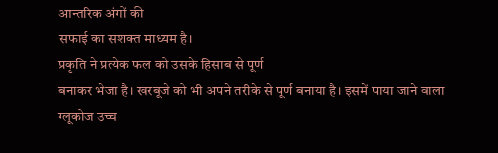आन्तरिक अंगों की
सफाई का सशक्त माध्यम है।
प्रकृति ने प्रत्येक फल को उसके हिसाब से पूर्ण
बनाकर भेजा है। खरबूजे को भी अपने तरीके से पूर्ण बनाया है। इसमें पाया जाने वाला
ग्लूकोज उच्च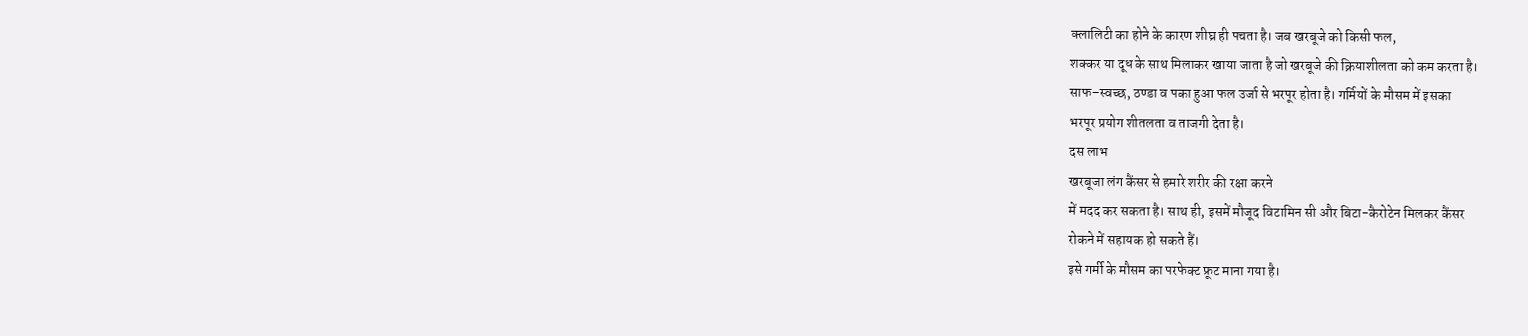क्लालिटी का होने के कारण शीघ्र ही पचता है। जब खरबूजे को किसी फल,
शक्कर या दूध के साथ मिलाकर खाया जाता है जो खरबूजे की क्रियाशीलता को कम करता है।
साफ–स्वच्छ, ठण्डा व पका हुआ फल उर्जा से भरपूर होता है। गर्मियों के मौसम में इसका
भरपूर प्रयोग शीतलता व ताजगी देता है।
दस लाभ
खरबूजा लंग कैंसर से हमारे शरीर की रक्षा करने
में मदद कर सकता है। साथ ही, इसमें मौजूद विटामिन सी और बिटा-कैरोटेन मिलकर कैंसर
रोकने में सहायक हो सकते हैं।
इसे गर्मी के मौसम का परफेक्ट फ्रूट माना गया है।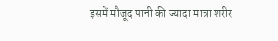इसमें मौजूद पानी की ज्यादा मात्रा शरीर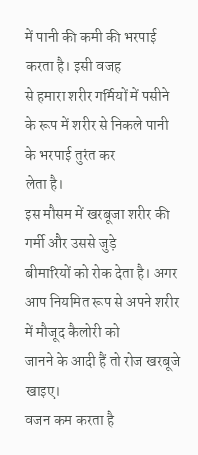में पानी की कमी की भरपाई करता है। इसी वजह
से हमारा शरीर गर्मियों में पसीने के रूप में शरीर से निकले पानी के भरपाई तुरंत कर
लेता है।
इस मौसम में खरबूजा शरीर की गर्मी और उससे जुड़े
बीमारियों को रोक देता है। अगर आप नियमित रूप से अपने शरीर में मौजूद कैलोरी को
जानने के आदी हैं तो रोज खरबूजे खाइए।
वजन कम करता है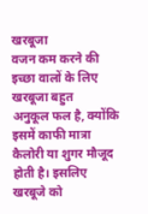खरबूजा
वजन कम करने की इच्छा वालों के लिए खरबूजा बहुत
अनुकूल फल है, क्योंकि इसमें काफी मात्रा कैलोरी या शुगर मौजूद होती है। इसलिए
खरबूजे को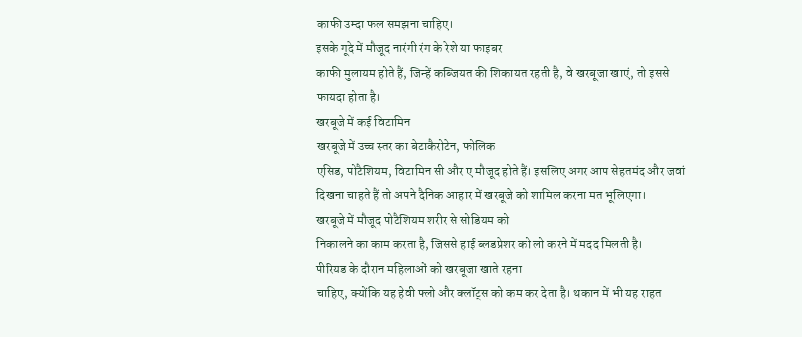काफी उम्दा फल समझना चाहिए।
इसके गूदे में मौजूद नारंगी रंग के रेशे या फाइबर
काफी मुलायम होते हैं, जिन्हें कब्जियत की शिकायत रहती है, वे खरबूजा खाएं, तो इससे
फायदा होता है।
खरबूजे में कई विटामिन
खरबूजे में उच्च स्तर का बेटाकैरोटेन, फोलिक
एसिड, पोटैशियम, विटामिन सी और ए मौजूद होते हैं। इसलिए अगर आप सेहतमंद और जवां
दिखना चाहते हैं तो अपने दैनिक आहार में खरबूजे को शामिल करना मत भूलिएगा।
खरबूजे में मौजूद पोटैशियम शरीर से सोडियम को
निकालने का काम करता है, जिससे हाई ब्लडप्रेशर को लो करने में मदद मिलती है।
पीरियड के दौरान महिलाओं को खरबूजा खाते रहना
चाहिए, क्योंकि यह हेवी फ्लो और क्लॉट्स को कम कर देता है। थकान में भी यह राहत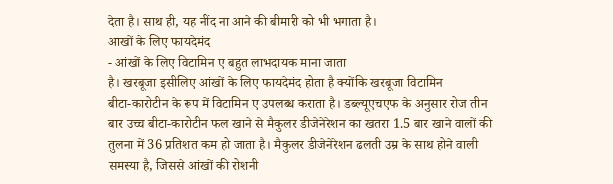देता है। साथ ही, यह नींद ना आने की बीमारी को भी भगाता है।
आखों के लिए फायदेमंद
- आंखों के लिए विटामिन ए बहुत लाभदायक माना जाता
है। खरबूजा इसीलिए आंखों के लिए फायदेमंद होता है क्योंकि खरबूजा विटामिन
बीटा-कारोटीन के रूप में विटामिन ए उपलब्ध कराता है। डब्ल्यूएचएफ के अनुसार रोज तीन
बार उच्च बीटा-कारोटीन फल खाने से मैकुलर डीजेनेरेशन का खतरा 1.5 बार खाने वालों की
तुलना में 36 प्रतिशत कम हो जाता है। मैकुलर डीजेनेरेशन ढलती उम्र के साथ होने वाली
समस्या है, जिससे आंखों की रोशनी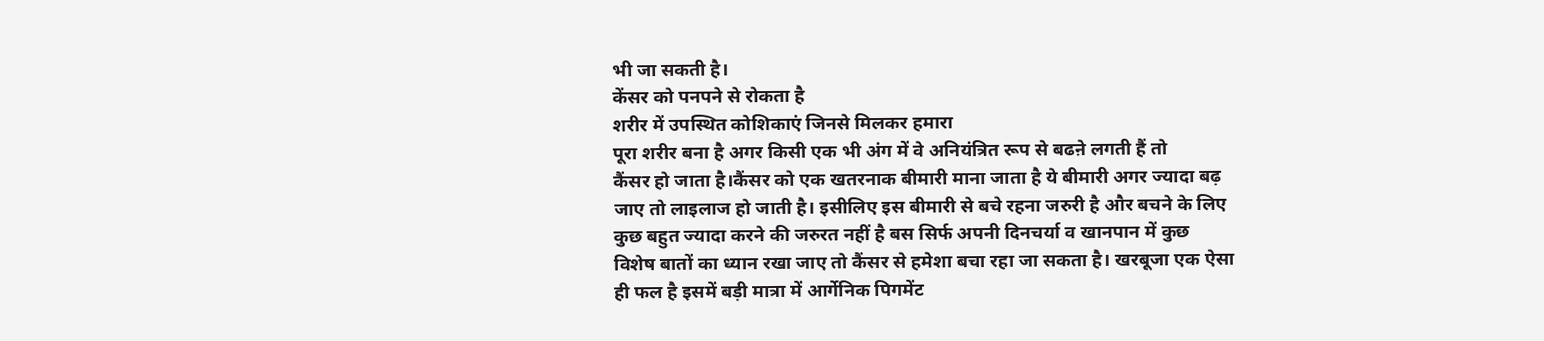भी जा सकती है।
केंसर को पनपने से रोकता है
शरीर में उपस्थित कोशिकाएं जिनसे मिलकर हमारा
पूरा शरीर बना है अगर किसी एक भी अंग में वे अनियंत्रित रूप से बढऩे लगती हैं तो
कैंसर हो जाता है।कैंसर को एक खतरनाक बीमारी माना जाता है ये बीमारी अगर ज्यादा बढ़
जाए तो लाइलाज हो जाती है। इसीलिए इस बीमारी से बचे रहना जरुरी है और बचने के लिए
कुछ बहुत ज्यादा करने की जरुरत नहीं है बस सिर्फ अपनी दिनचर्या व खानपान में कुछ
विशेष बातों का ध्यान रखा जाए तो कैंसर से हमेशा बचा रहा जा सकता है। खरबूजा एक ऐसा
ही फल है इसमें बड़ी मात्रा में आर्गेनिक पिगमेंट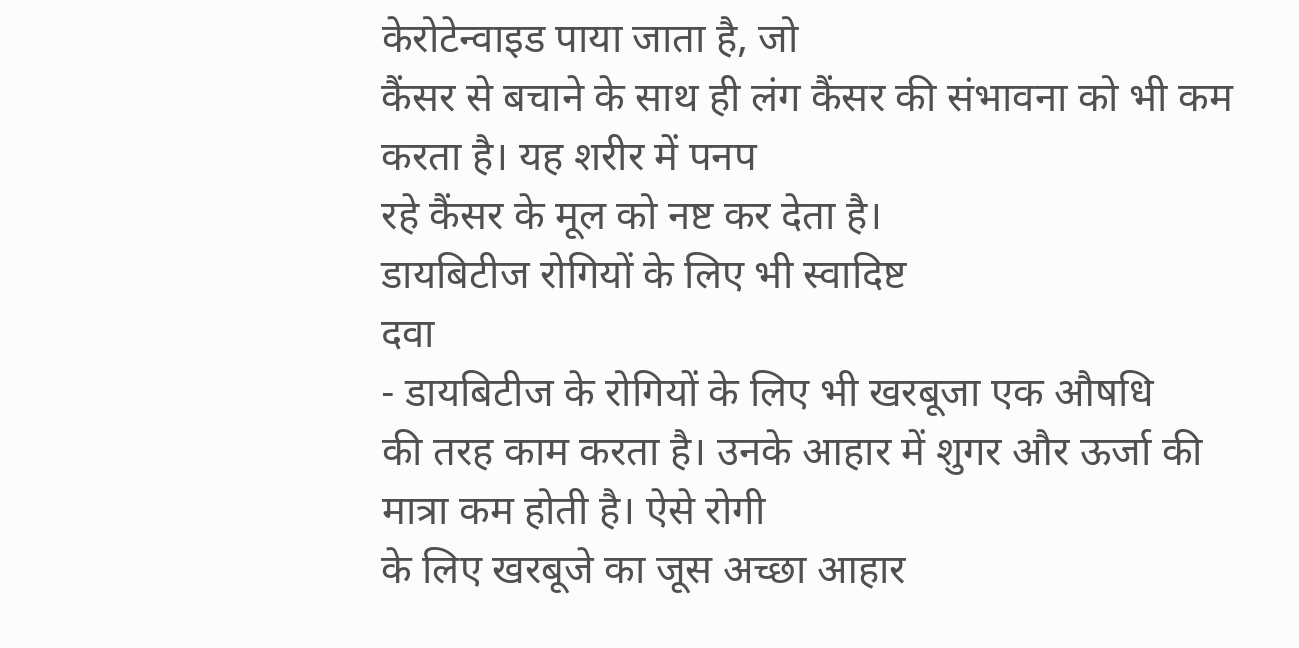केरोटेन्वाइड पाया जाता है, जो
कैंसर से बचाने के साथ ही लंग कैंसर की संभावना को भी कम करता है। यह शरीर में पनप
रहे कैंसर के मूल को नष्ट कर देता है।
डायबिटीज रोगियों के लिए भी स्वादिष्ट
दवा
- डायबिटीज के रोगियों के लिए भी खरबूजा एक औषधि
की तरह काम करता है। उनके आहार में शुगर और ऊर्जा की मात्रा कम होती है। ऐसे रोगी
के लिए खरबूजे का जूस अच्छा आहार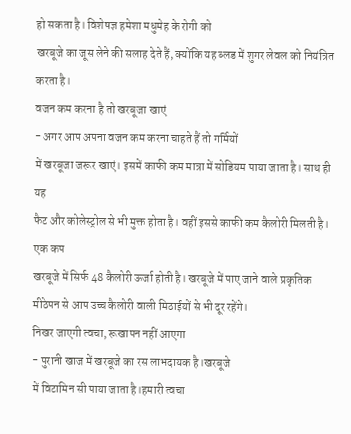हो सकता है। विशेषज्ञ हमेशा मधुमेह के रोगी को
खरबूजे का जूस लेने की सलाह देते हैं, क्योंकि यह ब्लड में शुगर लेवल को नियंत्रित
करता है।
वजन कम करना है तो खरबूजा खाएं
- अगर आप अपना वजन कम करना चाहते हैं तो गर्मियों
में खरबूजा जरूर खाएं। इसमें काफी कम मात्रा में सोडियम पाया जाता है। साथ ही यह
फैट और कोलेस्ट्रोल से भी मुक्त होता है। वहीं इससे काफी कम कैलोरी मिलती है। एक कप
खरबूजे में सिर्फ 48 कैलोरी ऊर्जा होती है। खरबूजे में पाए जाने वाले प्रकृतिक
मीठेपन से आप उच्च कैलोरी वाली मिठाईयों से भी दूर रहेंगे।
निखर जाएगी त्वचा, रूखापन नहीं आएगा
- पुरानी खाज में खरबूजे का रस लाभदायक है।खरबूजे
में विटामिन सी पाया जाता है।हमारी त्वचा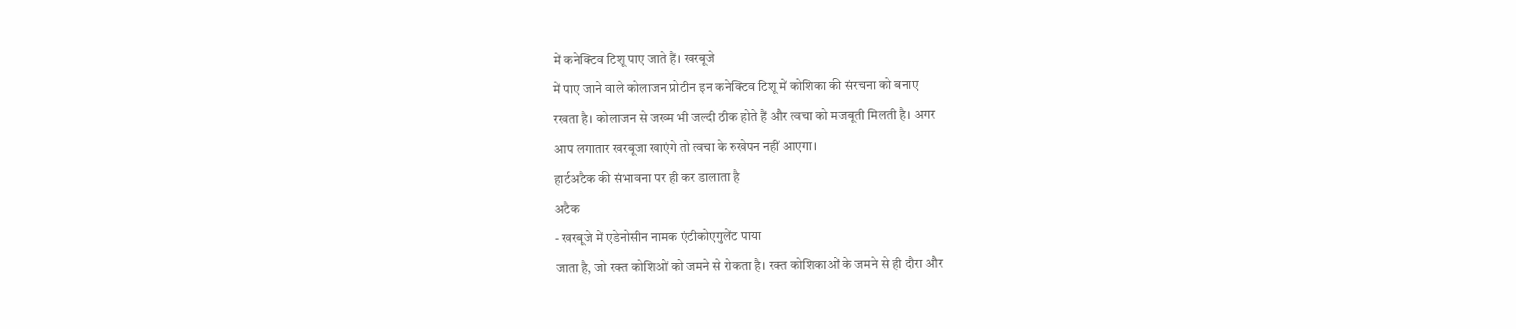में कनेक्टिव टिशू पाए जाते हैं। खरबूजे
में पाए जाने वाले कोलाजन प्रोटीन इन कनेक्टिव टिशू में कोशिका की संरचना को बनाए
रखता है। कोलाजन से जख्म भी जल्दी ठीक होते हैं और त्वचा को मजबूती मिलती है। अगर
आप लगातार खरबूजा खाएंगे तो त्वचा के रुखेपन नहीं आएगा।
हार्टअटैक की संभावना पर ही कर डालाता है
अटैक
- खरबूजे में एडेनोसीन नामक एंटीकोएगुलेंट पाया
जाता है, जो रक्त कोशिओं को जमने से रोकता है। रक्त कोशिकाओं के जमने से ही दौरा और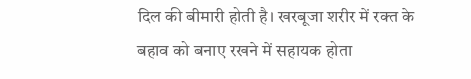दिल की बीमारी होती है। खरबूजा शरीर में रक्त के बहाव को बनाए रखने में सहायक होता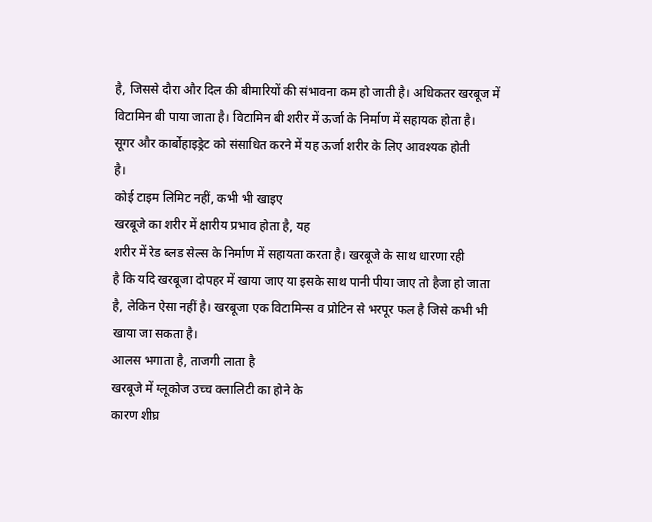है, जिससे दौरा और दिल की बीमारियों की संभावना कम हो जाती है। अधिकतर खरबूज में
विटामिन बी पाया जाता है। विटामिन बी शरीर में ऊर्जा के निर्माण में सहायक होता है।
सूगर और कार्बोहाइड्रेट को संसाधित करने में यह ऊर्जा शरीर के लिए आवश्यक होती
है।
कोई टाइम लिमिट नहीं, कभी भी खाइए
खरबूजे का शरीर में क्षारीय प्रभाव होता है, यह
शरीर में रेड ब्लड सेल्स के निर्माण में सहायता करता है। खरबूजे के साथ धारणा रही
है कि यदि खरबूजा दोपहर में खाया जाए या इसके साथ पानी पीया जाए तो हैजा हो जाता
है, लेकिन ऐसा नहीं है। खरबूजा एक विटामिन्स व प्रोटिन से भरपूर फल है जिसे कभी भी
खाया जा सकता है।
आलस भगाता है, ताजगी लाता है
खरबूजे में ग्लूकोज उच्च क्लालिटी का होने के
कारण शीघ्र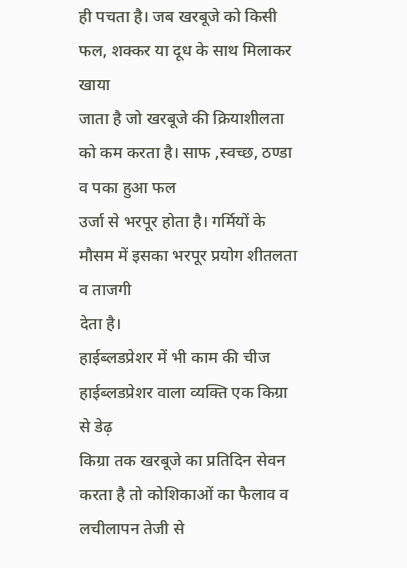ही पचता है। जब खरबूजे को किसी फल, शक्कर या दूध के साथ मिलाकर खाया
जाता है जो खरबूजे की क्रियाशीलता को कम करता है। साफ ,स्वच्छ, ठण्डा व पका हुआ फल
उर्जा से भरपूर होता है। गर्मियों के मौसम में इसका भरपूर प्रयोग शीतलता व ताजगी
देता है।
हाईब्लडप्रेशर में भी काम की चीज
हाईब्लडप्रेशर वाला व्यक्ति एक किग्रा से डेढ़
किग्रा तक खरबूजे का प्रतिदिन सेवन करता है तो कोशिकाओं का फैलाव व लचीलापन तेजी से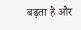बढ़ता है और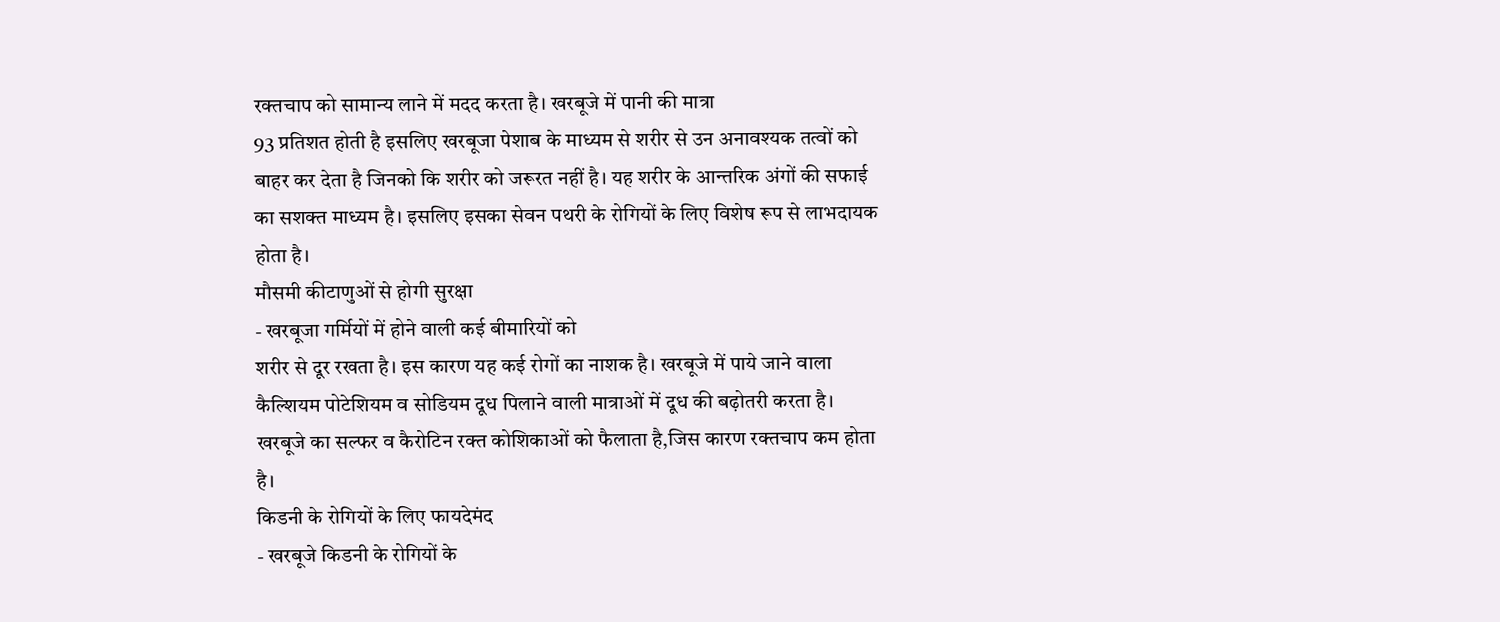रक्तचाप को सामान्य लाने में मदद करता है। खरबूजे में पानी की मात्रा
93 प्रतिशत होती है इसलिए खरबूजा पेशाब के माध्यम से शरीर से उन अनावश्यक तत्वों को
बाहर कर देता है जिनको कि शरीर को जरूरत नहीं है। यह शरीर के आन्तरिक अंगों की सफाई
का सशक्त माध्यम है। इसलिए इसका सेवन पथरी के रोगियों के लिए विशेष रूप से लाभदायक
होता है।
मौसमी कीटाणुओं से होगी सुरक्षा
- खरबूजा गर्मियों में होने वाली कई बीमारियों को
शरीर से दूर रखता है। इस कारण यह कई रोगों का नाशक है। खरबूजे में पाये जाने वाला
कैल्शियम पोटेशियम व सोडियम दूध पिलाने वाली मात्राओं में दूध की बढ़ोतरी करता है।
खरबूजे का सल्फर व कैरोटिन रक्त कोशिकाओं को फैलाता है,जिस कारण रक्तचाप कम होता
है।
किडनी के रोगियों के लिए फायदेमंद
- खरबूजे किडनी के रोगियों के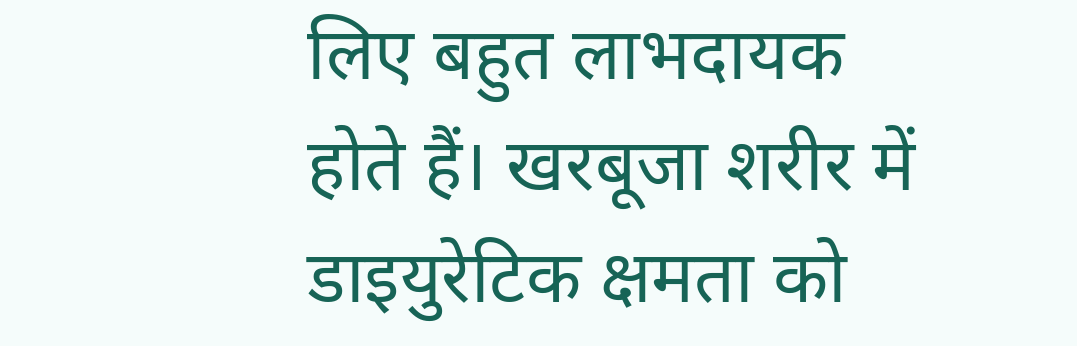लिए बहुत लाभदायक
होते हैं। खरबूजा शरीर में डाइयुरेटिक क्षमता को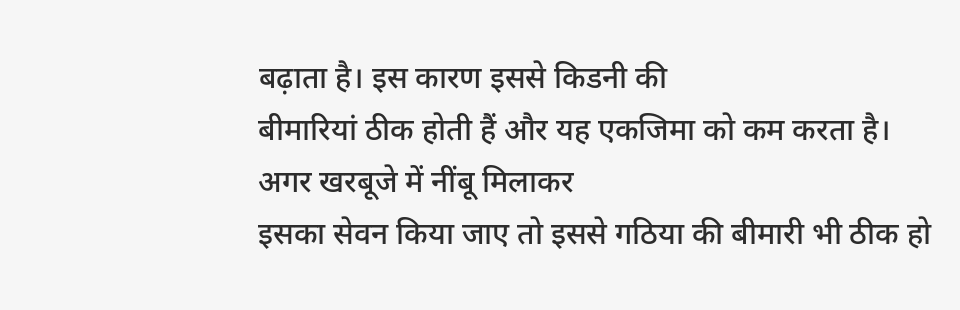बढ़ाता है। इस कारण इससे किडनी की
बीमारियां ठीक होती हैं और यह एकजिमा को कम करता है। अगर खरबूजे में नींबू मिलाकर
इसका सेवन किया जाए तो इससे गठिया की बीमारी भी ठीक हो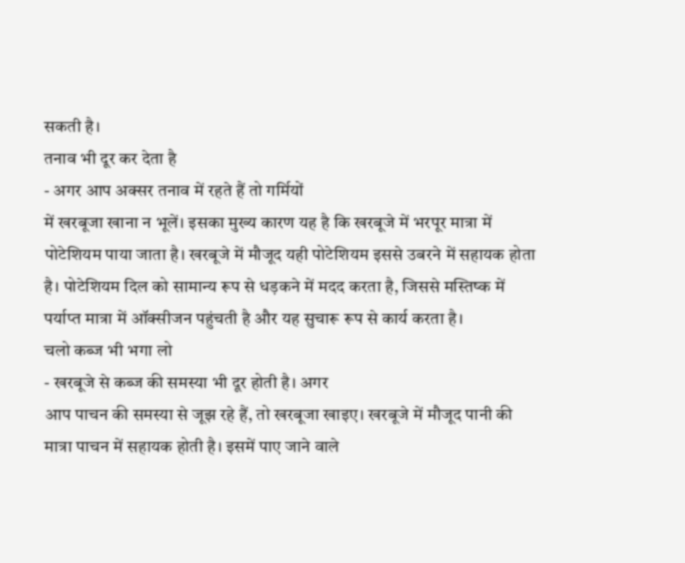सकती है।
तनाव भी दूर कर देता है
- अगर आप अक्सर तनाव में रहते हैं तो गर्मियों
में खरबूजा खाना न भूलें। इसका मुख्य कारण यह है कि खरबूजे में भरपूर मात्रा में
पोटेशियम पाया जाता है। खरबूजे में मौजूद यही पोटेशियम इससे उबरने में सहायक होता
है। पोटेशियम दिल को सामान्य रूप से धड़कने में मदद करता है, जिससे मस्तिष्क में
पर्याप्त मात्रा में ऑक्सीजन पहुंचती है और यह सुचारू रूप से कार्य करता है।
चलो कब्ज भी भगा लो
- खरबूजे से कब्ज की समस्या भी दूर होती है। अगर
आप पाचन की समस्या से जूझ रहे हैं, तो खरबूजा खाइए। खरबूजे में मौजूद पानी की
मात्रा पाचन में सहायक होती है। इसमें पाए जाने वाले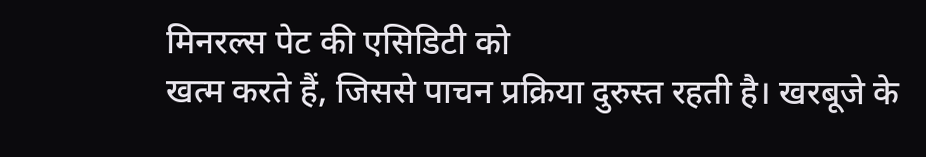मिनरल्स पेट की एसिडिटी को
खत्म करते हैं, जिससे पाचन प्रक्रिया दुरुस्त रहती है। खरबूजे के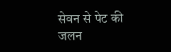सेवन से पेट की
जलन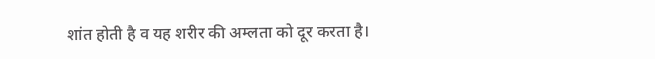शांत होती है व यह शरीर की अम्लता को दूर करता है।